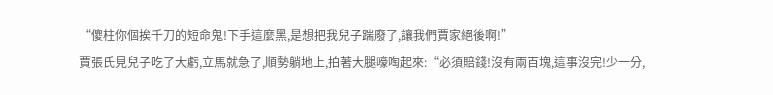“傻柱你個挨千刀的短命鬼!下手這麼黑,是想把我兒子踹廢了,讓我們賈家絕後啊!”
賈張氏見兒子吃了大虧,立馬就急了,順勢躺地上,拍著大腿嚎啕起來:“必須賠錢!沒有兩百塊,這事沒完!少一分,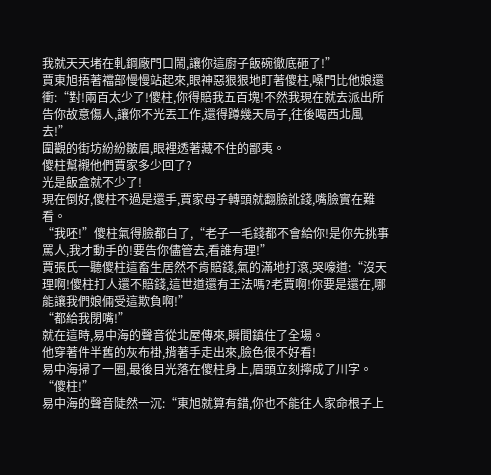我就天天堵在軋鋼廠門口鬧,讓你這廚子飯碗徹底砸了!”
賈東旭捂著襠部慢慢站起來,眼神惡狠狠地盯著傻柱,嗓門比他娘還衝:“對!兩百太少了!傻柱,你得賠我五百塊!不然我現在就去派出所告你故意傷人,讓你不光丟工作,還得蹲幾天局子,往後喝西北風去!”
圍觀的街坊紛紛皺眉,眼裡透著藏不住的鄙夷。
傻柱幫襯他們賈家多少回了?
光是飯盒就不少了!
現在倒好,傻柱不過是還手,賈家母子轉頭就翻臉訛錢,嘴臉實在難看。
“我呸!”傻柱氣得臉都白了,“老子一毛錢都不會給你!是你先挑事罵人,我才動手的!要告你儘管去,看誰有理!”
賈張氏一聽傻柱這畜生居然不肯賠錢,氣的滿地打滾,哭嚎道:“沒天理啊!傻柱打人還不賠錢,這世道還有王法嗎?老賈啊!你要是還在,哪能讓我們娘倆受這欺負啊!”
“都給我閉嘴!”
就在這時,易中海的聲音從北屋傳來,瞬間鎮住了全場。
他穿著件半舊的灰布褂,揹著手走出來,臉色很不好看!
易中海掃了一圈,最後目光落在傻柱身上,眉頭立刻擰成了川字。
“傻柱!”
易中海的聲音陡然一沉:“東旭就算有錯,你也不能往人家命根子上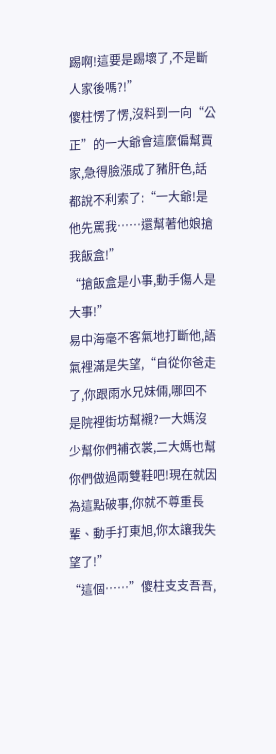踢啊!這要是踢壞了,不是斷人家後嗎?!”
傻柱愣了愣,沒料到一向“公正”的一大爺會這麼偏幫賈家,急得臉漲成了豬肝色,話都說不利索了:“一大爺!是他先罵我……還幫著他娘搶我飯盒!”
“搶飯盒是小事,動手傷人是大事!”
易中海毫不客氣地打斷他,語氣裡滿是失望,“自從你爸走了,你跟雨水兄妹倆,哪回不是院裡街坊幫襯?一大媽沒少幫你們補衣裳,二大媽也幫你們做過兩雙鞋吧!現在就因為這點破事,你就不尊重長輩、動手打東旭,你太讓我失望了!”
“這個……”傻柱支支吾吾,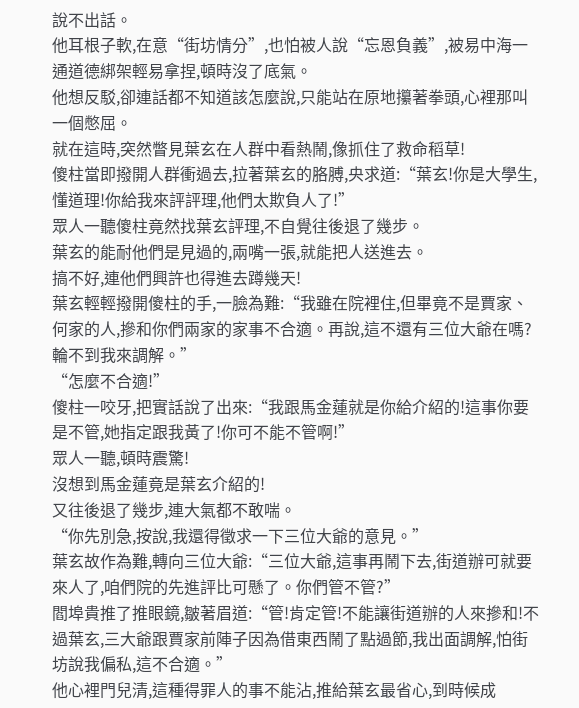說不出話。
他耳根子軟,在意“街坊情分”,也怕被人說“忘恩負義”,被易中海一通道德綁架輕易拿捏,頓時沒了底氣。
他想反駁,卻連話都不知道該怎麼說,只能站在原地攥著拳頭,心裡那叫一個憋屈。
就在這時,突然瞥見葉玄在人群中看熱鬧,像抓住了救命稻草!
傻柱當即撥開人群衝過去,拉著葉玄的胳膊,央求道:“葉玄!你是大學生,懂道理!你給我來評評理,他們太欺負人了!”
眾人一聽傻柱竟然找葉玄評理,不自覺往後退了幾步。
葉玄的能耐他們是見過的,兩嘴一張,就能把人送進去。
搞不好,連他們興許也得進去蹲幾天!
葉玄輕輕撥開傻柱的手,一臉為難:“我雖在院裡住,但畢竟不是賈家、何家的人,摻和你們兩家的家事不合適。再說,這不還有三位大爺在嗎?輪不到我來調解。”
“怎麼不合適!”
傻柱一咬牙,把實話說了出來:“我跟馬金蓮就是你給介紹的!這事你要是不管,她指定跟我黃了!你可不能不管啊!”
眾人一聽,頓時震驚!
沒想到馬金蓮竟是葉玄介紹的!
又往後退了幾步,連大氣都不敢喘。
“你先別急,按說,我還得徵求一下三位大爺的意見。”
葉玄故作為難,轉向三位大爺:“三位大爺,這事再鬧下去,街道辦可就要來人了,咱們院的先進評比可懸了。你們管不管?”
閻埠貴推了推眼鏡,皺著眉道:“管!肯定管!不能讓街道辦的人來摻和!不過葉玄,三大爺跟賈家前陣子因為借東西鬧了點過節,我出面調解,怕街坊說我偏私,這不合適。”
他心裡門兒清,這種得罪人的事不能沾,推給葉玄最省心,到時候成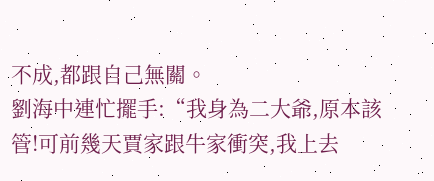不成,都跟自己無關。
劉海中連忙擺手:“我身為二大爺,原本該管!可前幾天賈家跟牛家衝突,我上去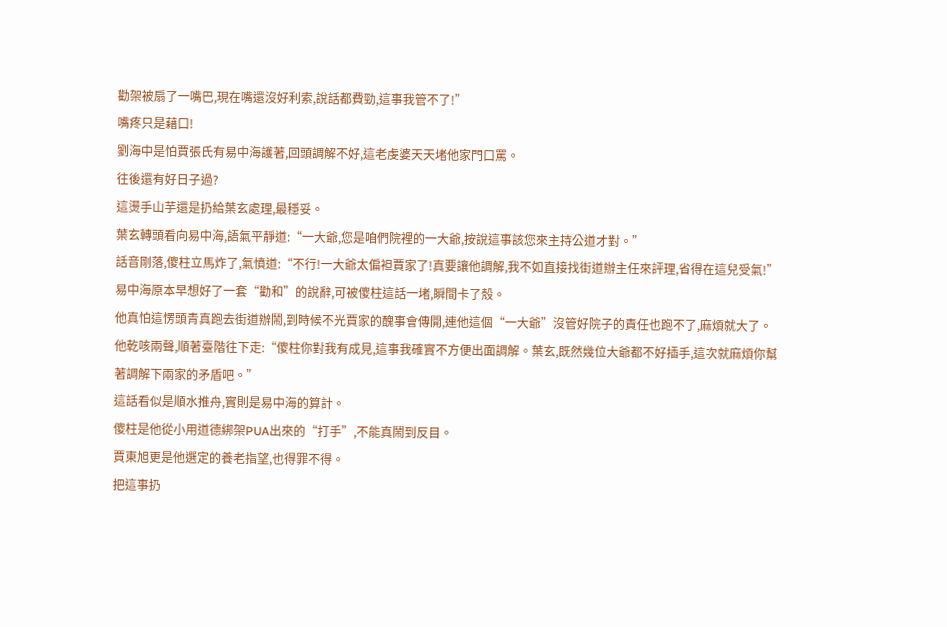勸架被扇了一嘴巴,現在嘴還沒好利索,說話都費勁,這事我管不了!”
嘴疼只是藉口!
劉海中是怕賈張氏有易中海護著,回頭調解不好,這老虔婆天天堵他家門口罵。
往後還有好日子過?
這燙手山芋還是扔給葉玄處理,最穩妥。
葉玄轉頭看向易中海,語氣平靜道:“一大爺,您是咱們院裡的一大爺,按說這事該您來主持公道才對。”
話音剛落,傻柱立馬炸了,氣憤道:“不行!一大爺太偏袒賈家了!真要讓他調解,我不如直接找街道辦主任來評理,省得在這兒受氣!”
易中海原本早想好了一套“勸和”的說辭,可被傻柱這話一堵,瞬間卡了殼。
他真怕這愣頭青真跑去街道辦鬧,到時候不光賈家的醜事會傳開,連他這個“一大爺”沒管好院子的責任也跑不了,麻煩就大了。
他乾咳兩聲,順著臺階往下走:“傻柱你對我有成見,這事我確實不方便出面調解。葉玄,既然幾位大爺都不好插手,這次就麻煩你幫著調解下兩家的矛盾吧。”
這話看似是順水推舟,實則是易中海的算計。
傻柱是他從小用道德綁架PUA出來的“打手”,不能真鬧到反目。
賈東旭更是他選定的養老指望,也得罪不得。
把這事扔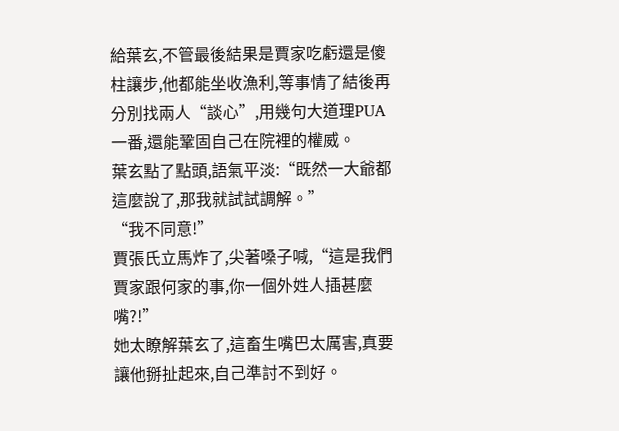給葉玄,不管最後結果是賈家吃虧還是傻柱讓步,他都能坐收漁利,等事情了結後再分別找兩人“談心”,用幾句大道理PUA一番,還能鞏固自己在院裡的權威。
葉玄點了點頭,語氣平淡:“既然一大爺都這麼說了,那我就試試調解。”
“我不同意!”
賈張氏立馬炸了,尖著嗓子喊,“這是我們賈家跟何家的事,你一個外姓人插甚麼嘴?!”
她太瞭解葉玄了,這畜生嘴巴太厲害,真要讓他掰扯起來,自己準討不到好。